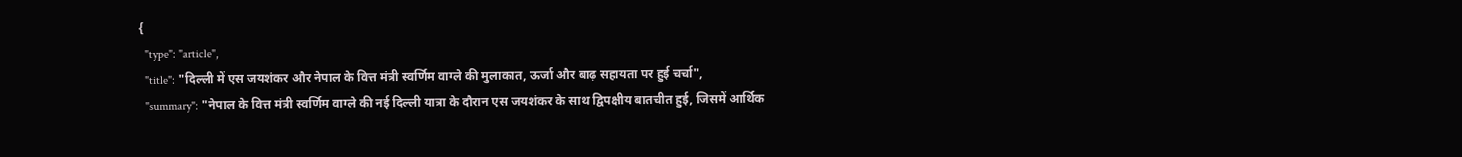{
  "type": "article",
  "title": "दिल्ली में एस जयशंकर और नेपाल के वित्त मंत्री स्वर्णिम वाग्ले की मुलाकात, ऊर्जा और बाढ़ सहायता पर हुई चर्चा",
  "summary": "नेपाल के वित्त मंत्री स्वर्णिम वाग्ले की नई दिल्ली यात्रा के दौरान एस जयशंकर के साथ द्विपक्षीय बातचीत हुई, जिसमें आर्थिक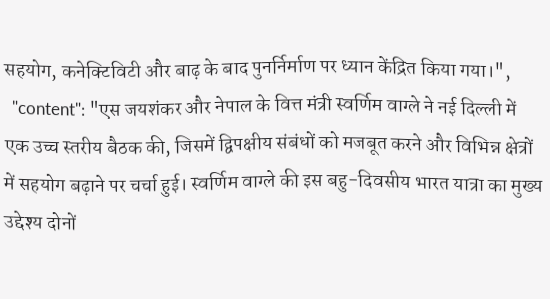सहयोग, कनेक्टिविटी और बाढ़ के बाद पुनर्निर्माण पर ध्यान केंद्रित किया गया।",
  "content": "एस जयशंकर और नेपाल के वित्त मंत्री स्वर्णिम वाग्ले ने नई दिल्ली में एक उच्च स्तरीय बैठक की, जिसमें द्विपक्षीय संबंधों को मजबूत करने और विभिन्न क्षेत्रों में सहयोग बढ़ाने पर चर्चा हुई। स्वर्णिम वाग्ले की इस बहु-दिवसीय भारत यात्रा का मुख्य उद्देश्य दोनों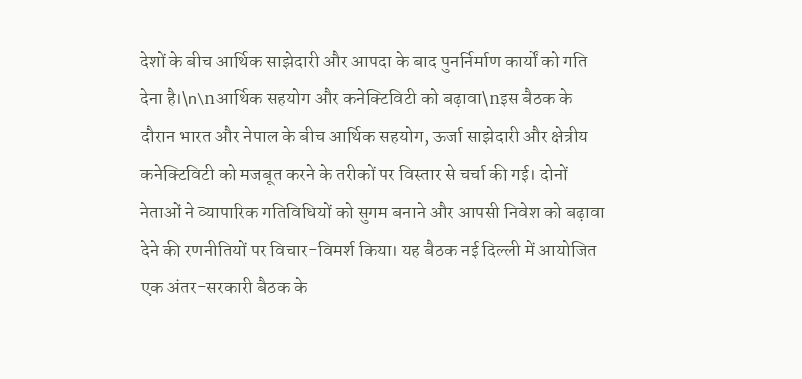देशों के बीच आर्थिक साझेदारी और आपदा के बाद पुनर्निर्माण कार्यों को गति देना है।\n\nआर्थिक सहयोग और कनेक्टिविटी को बढ़ावा\nइस बैठक के दौरान भारत और नेपाल के बीच आर्थिक सहयोग, ऊर्जा साझेदारी और क्षेत्रीय कनेक्टिविटी को मजबूत करने के तरीकों पर विस्तार से चर्चा की गई। दोनों नेताओं ने व्यापारिक गतिविधियों को सुगम बनाने और आपसी निवेश को बढ़ावा देने की रणनीतियों पर विचार-विमर्श किया। यह बैठक नई दिल्ली में आयोजित एक अंतर-सरकारी बैठक के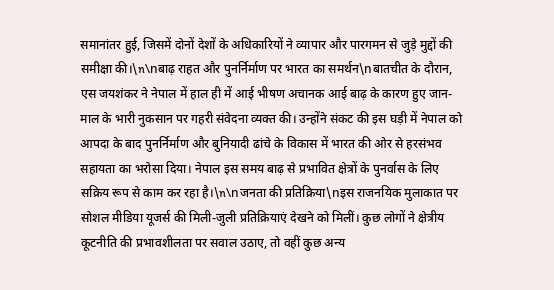समानांतर हुई, जिसमें दोनों देशों के अधिकारियों ने व्यापार और पारगमन से जुड़े मुद्दों की समीक्षा की।\n\nबाढ़ राहत और पुनर्निर्माण पर भारत का समर्थन\nबातचीत के दौरान, एस जयशंकर ने नेपाल में हाल ही में आई भीषण अचानक आई बाढ़ के कारण हुए जान-माल के भारी नुकसान पर गहरी संवेदना व्यक्त की। उन्होंने संकट की इस घड़ी में नेपाल को आपदा के बाद पुनर्निर्माण और बुनियादी ढांचे के विकास में भारत की ओर से हरसंभव सहायता का भरोसा दिया। नेपाल इस समय बाढ़ से प्रभावित क्षेत्रों के पुनर्वास के लिए सक्रिय रूप से काम कर रहा है।\n\nजनता की प्रतिक्रिया\nइस राजनयिक मुलाकात पर सोशल मीडिया यूजर्स की मिली-जुली प्रतिक्रियाएं देखने को मिलीं। कुछ लोगों ने क्षेत्रीय कूटनीति की प्रभावशीलता पर सवाल उठाए, तो वहीं कुछ अन्य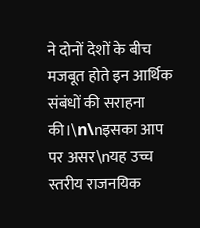ने दोनों देशों के बीच मजबूत होते इन आर्थिक संबंधों की सराहना की।\n\nइसका आप पर असर\nयह उच्च स्तरीय राजनयिक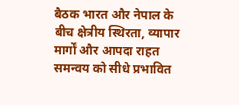बैठक भारत और नेपाल के बीच क्षेत्रीय स्थिरता, व्यापार मार्गों और आपदा राहत समन्वय को सीधे प्रभावित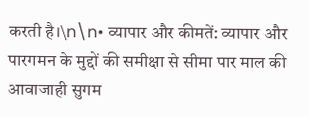करती है।\n\n• व्यापार और कीमतें: व्यापार और पारगमन के मुद्दों की समीक्षा से सीमा पार माल की आवाजाही सुगम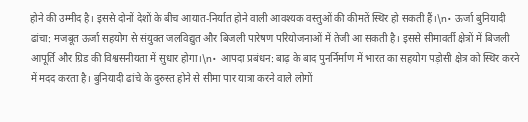होने की उम्मीद है। इससे दोनों देशों के बीच आयात-निर्यात होने वाली आवश्यक वस्तुओं की कीमतें स्थिर हो सकती हैं।\n• ऊर्जा बुनियादी ढांचा: मजबूत ऊर्जा सहयोग से संयुक्त जलविद्युत और बिजली पारेषण परियोजनाओं में तेजी आ सकती है। इससे सीमावर्ती क्षेत्रों में बिजली आपूर्ति और ग्रिड की विश्वसनीयता में सुधार होगा।\n• आपदा प्रबंधन: बाढ़ के बाद पुनर्निर्माण में भारत का सहयोग पड़ोसी क्षेत्र को स्थिर करने में मदद करता है। बुनियादी ढांचे के दुरुस्त होने से सीमा पार यात्रा करने वाले लोगों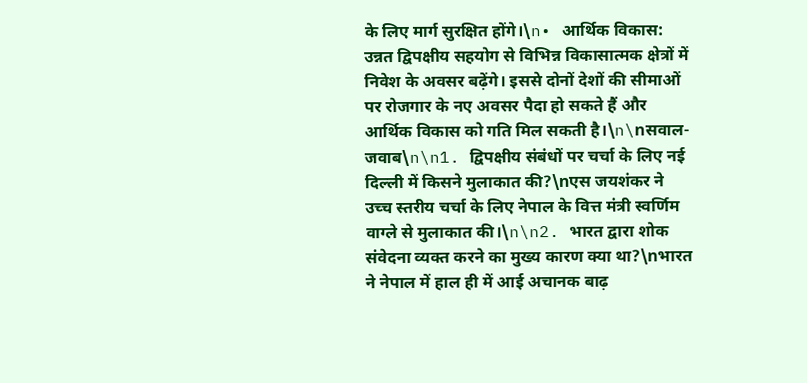के लिए मार्ग सुरक्षित होंगे।\n• आर्थिक विकास: उन्नत द्विपक्षीय सहयोग से विभिन्न विकासात्मक क्षेत्रों में निवेश के अवसर बढ़ेंगे। इससे दोनों देशों की सीमाओं पर रोजगार के नए अवसर पैदा हो सकते हैं और आर्थिक विकास को गति मिल सकती है।\n\nसवाल-जवाब\n\n1. द्विपक्षीय संबंधों पर चर्चा के लिए नई दिल्ली में किसने मुलाकात की?\nएस जयशंकर ने उच्च स्तरीय चर्चा के लिए नेपाल के वित्त मंत्री स्वर्णिम वाग्ले से मुलाकात की।\n\n2. भारत द्वारा शोक संवेदना व्यक्त करने का मुख्य कारण क्या था?\nभारत ने नेपाल में हाल ही में आई अचानक बाढ़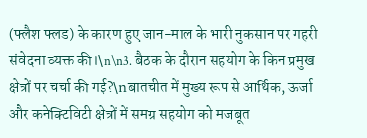(फ्लैश फ्लड) के कारण हुए जान-माल के भारी नुकसान पर गहरी संवेदना व्यक्त की।\n\n3. बैठक के दौरान सहयोग के किन प्रमुख क्षेत्रों पर चर्चा की गई?\nबातचीत में मुख्य रूप से आर्थिक, ऊर्जा और कनेक्टिविटी क्षेत्रों में समग्र सहयोग को मजबूत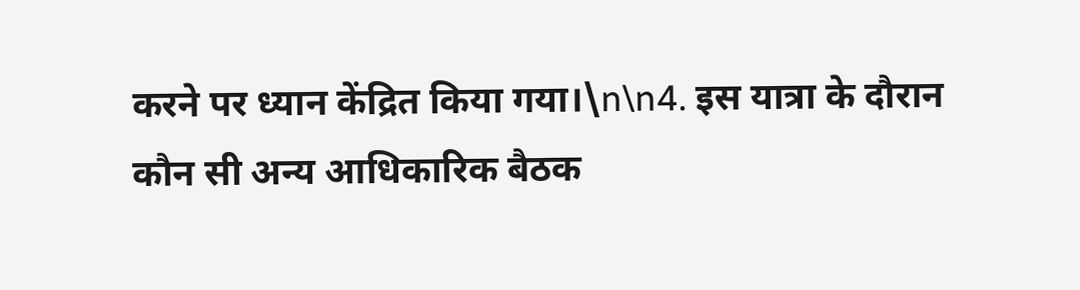करने पर ध्यान केंद्रित किया गया।\n\n4. इस यात्रा के दौरान कौन सी अन्य आधिकारिक बैठक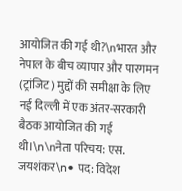आयोजित की गई थी?\nभारत और नेपाल के बीच व्यापार और पारगमन (ट्रांजिट) मुद्दों की समीक्षा के लिए नई दिल्ली में एक अंतर-सरकारी बैठक आयोजित की गई थी।\n\nनेता परिचय: एस. जयशंकर\n• पद: विदेश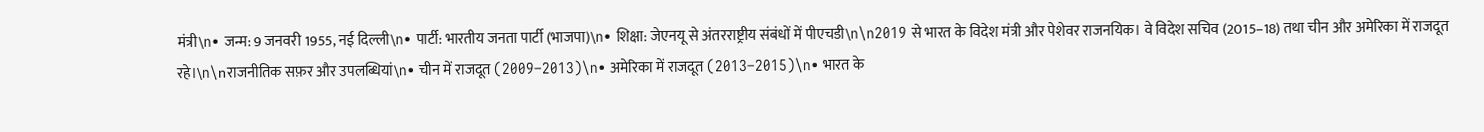मंत्री\n• जन्म: 9 जनवरी 1955, नई दिल्ली\n• पार्टी: भारतीय जनता पार्टी (भाजपा)\n• शिक्षा: जेएनयू से अंतरराष्ट्रीय संबंधों में पीएचडी\n\n2019 से भारत के विदेश मंत्री और पेशेवर राजनयिक। वे विदेश सचिव (2015–18) तथा चीन और अमेरिका में राजदूत रहे।\n\nराजनीतिक सफ़र और उपलब्धियां\n• चीन में राजदूत (2009–2013)\n• अमेरिका में राजदूत (2013–2015)\n• भारत के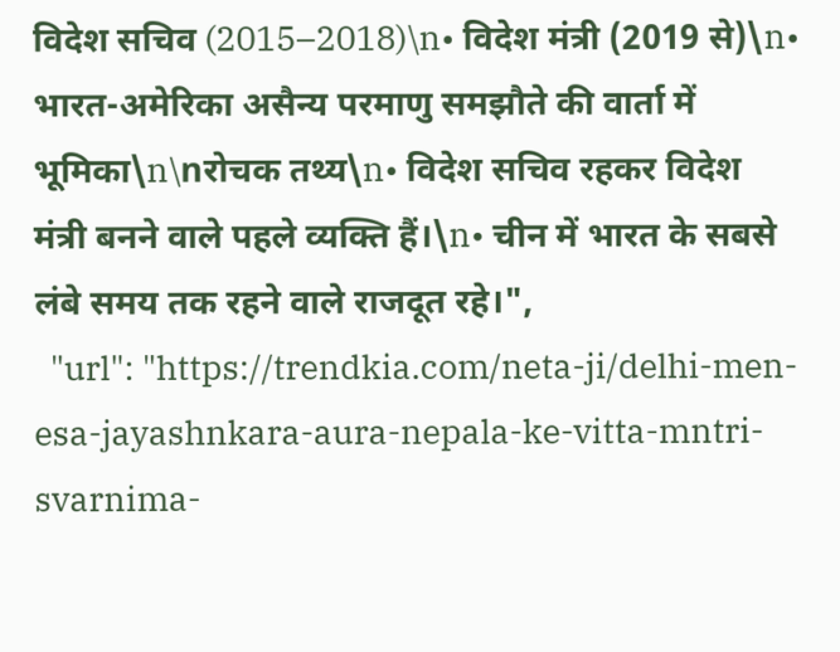विदेश सचिव (2015–2018)\n• विदेश मंत्री (2019 से)\n• भारत-अमेरिका असैन्य परमाणु समझौते की वार्ता में भूमिका\n\nरोचक तथ्य\n• विदेश सचिव रहकर विदेश मंत्री बनने वाले पहले व्यक्ति हैं।\n• चीन में भारत के सबसे लंबे समय तक रहने वाले राजदूत रहे।",
  "url": "https://trendkia.com/neta-ji/delhi-men-esa-jayashnkara-aura-nepala-ke-vitta-mntri-svarnima-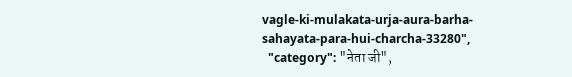vagle-ki-mulakata-urja-aura-barha-sahayata-para-hui-charcha-33280",
  "category": "नेता जी",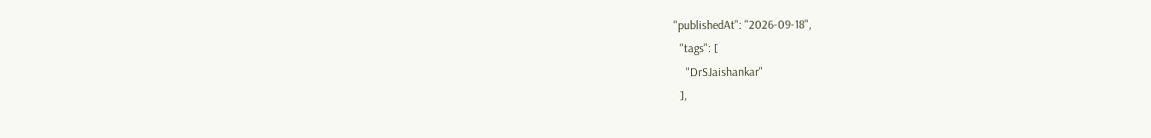"publishedAt": "2026-09-18",
  "tags": [
    "DrSJaishankar"
  ],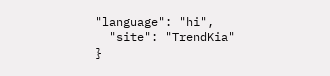"language": "hi",
  "site": "TrendKia"
}